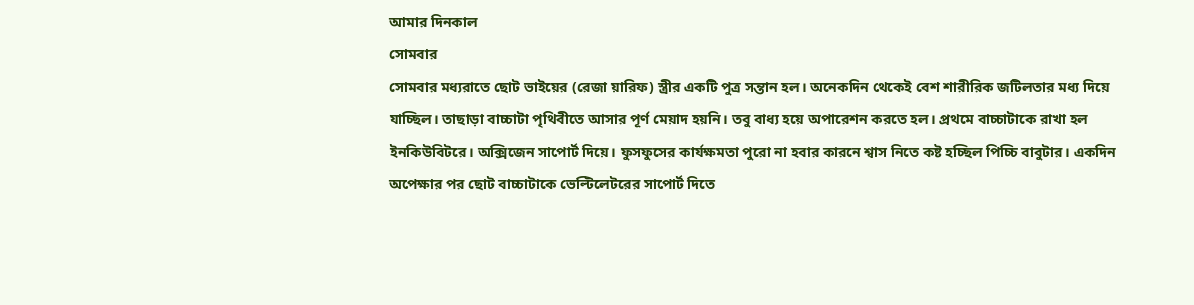আমার দিনকাল
সোমবার
সোমবার মধ্যরাতে ছোট ভাইয়ের (রেজা য়ারিফ) স্ত্রীর একটি পুত্র সন্তান হল। অনেকদিন থেকেই বেশ শারীরিক জটিলতার মধ্য দিয়ে যাচ্ছিল। তাছাড়া বাচ্চাটা পৃথিবীতে আসার পূর্ণ মেয়াদ হয়নি। তবু বাধ্য হয়ে অপারেশন করতে হল। প্রথমে বাচ্চাটাকে রাখা হল ইনকিউবিটরে। অক্সিজেন সাপোর্ট দিয়ে। ফুসফুসের কার্যক্ষমতা পুরো না হবার কারনে শ্বাস নিতে কষ্ট হচ্ছিল পিচ্চি বাবুটার। একদিন অপেক্ষার পর ছোট বাচ্চাটাকে ভেল্টিলেটরের সাপোর্ট দিতে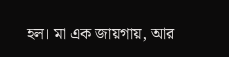হল। মা এক জায়গায়, আর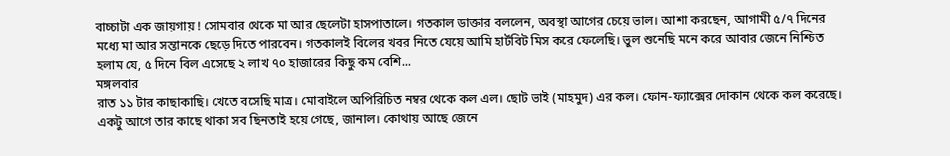বাচ্চাটা এক জায়গায় ! সোমবার থেকে মা আর ছেলেটা হাসপাতালে। গতকাল ডাক্তার বললেন, অবস্থা আগের চেয়ে ভাল। আশা করছেন, আগামী ৫/৭ দিনের মধ্যে মা আর সন্তানকে ছেড়ে দিতে পারবেন। গতকালই বিলের খবর নিতে যেয়ে আমি হার্টবিট মিস করে ফেলেছি। ভুল শুনেছি মনে করে আবার জেনে নিশ্চিত হলাম যে, ৫ দিনে বিল এসেছে ২ লাখ ৭০ হাজারের কিছু কম বেশি...
মঙ্গলবার
রাত ১১ টার কাছাকাছি। খেতে বসেছি মাত্র। মোবাইলে অপিরিচিত নম্বর থেকে কল এল। ছোট ভাই (মাহমুদ) এর কল। ফোন-ফ্যাক্সের দোকান থেকে কল করেছে। একটু আগে তার কাছে থাকা সব ছিনতাই হয়ে গেছে, জানাল। কোথায় আছে জেনে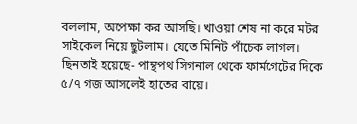বললাম, অপেক্ষা কর আসছি। খাওয়া শেষ না করে মটর সাইকেল নিয়ে ছুটলাম। যেতে মিনিট পাঁচেক লাগল। ছিনতাই হয়েছে- পান্থপথ সিগনাল থেকে ফার্মগেটের দিকে ৫/৭ গজ আসলেই হাতের বায়ে।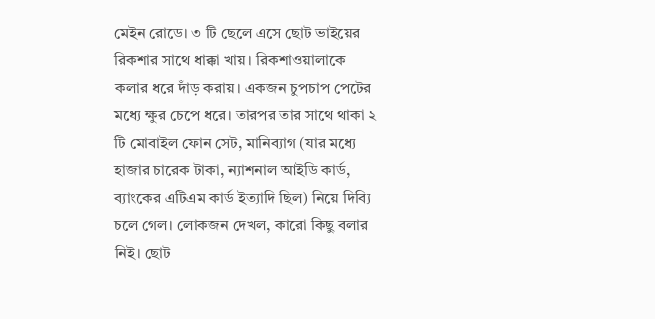মেইন রোডে। ৩ টি ছেলে এসে ছোট ভাইয়ের রিকশার সাথে ধাক্কা খায়। রিকশাওয়ালাকে কলার ধরে দাঁড় করায়। একজন চুপচাপ পেটের মধ্যে ক্ষুর চেপে ধরে। তারপর তার সাথে থাকা ২ টি মোবাইল ফোন সেট, মানিব্যাগ (যার মধ্যে হাজার চারেক টাকা, ন্যাশনাল আইডি কার্ড, ব্যাংকের এটিএম কার্ড ইত্যাদি ছিল) নিয়ে দিব্যি চলে গেল। লোকজন দেখল, কারো কিছু বলার নিই। ছোট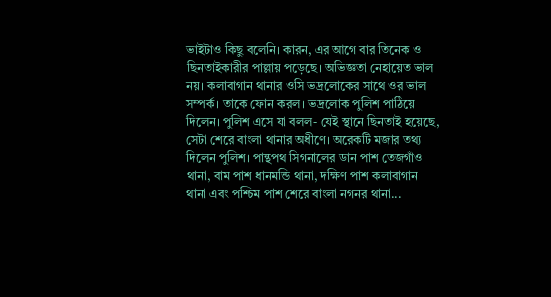ভাইটাও কিছু বলেনি। কারন, এর আগে বার তিনেক ও ছিনতাইকারীর পাল্লায় পড়েছে। অভিজ্ঞতা নেহায়েত ভাল নয়। কলাবাগান থানার ওসি ভদ্রলোকের সাথে ওর ভাল সম্পর্ক। তাকে ফোন করল। ভদ্রলোক পুলিশ পাঠিয়ে দিলেন। পুলিশ এসে যা বলল- যেই স্থানে ছিনতাই হয়েছে, সেটা শেরে বাংলা থানার অধীণে। অরেকটি মজার তথ্য দিলেন পুলিশ। পান্থপথ সিগনালের ডান পাশ তেজগাঁও থানা, বাম পাশ ধানমন্ডি থানা, দক্ষিণ পাশ কলাবাগান থানা এবং পশ্চিম পাশ শেরে বাংলা নগনর থানা...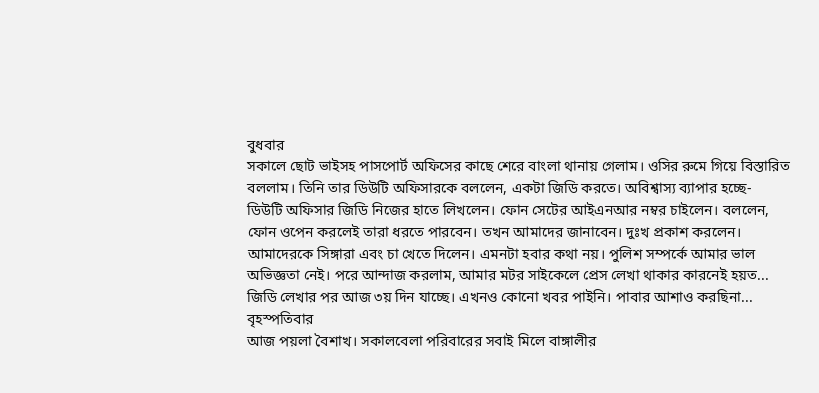বুধবার
সকালে ছোট ভাইসহ পাসপোর্ট অফিসের কাছে শেরে বাংলা থানায় গেলাম। ওসির রুমে গিয়ে বিস্তারিত বললাম। তিনি তার ডিউটি অফিসারকে বললেন, একটা জিডি করতে। অবিশ্বাস্য ব্যাপার হচ্ছে- ডিউটি অফিসার জিডি নিজের হাতে লিখলেন। ফোন সেটের আইএনআর নম্বর চাইলেন। বললেন, ফোন ওপেন করলেই তারা ধরতে পারবেন। তখন আমাদের জানাবেন। দুঃখ প্রকাশ করলেন। আমাদেরকে সিঙ্গারা এবং চা খেতে দিলেন। এমনটা হবার কথা নয়। পুলিশ সম্পর্কে আমার ভাল অভিজ্ঞতা নেই। পরে আন্দাজ করলাম, আমার মটর সাইকেলে প্রেস লেখা থাকার কারনেই হয়ত... জিডি লেখার পর আজ ৩য় দিন যাচ্ছে। এখনও কোনো খবর পাইনি। পাবার আশাও করছিনা...
বৃহস্পতিবার
আজ পয়লা বৈশাখ। সকালবেলা পরিবারের সবাই মিলে বাঙ্গালীর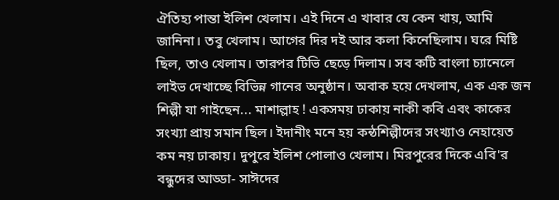ঐতিহ্য পান্তা ইলিশ খেলাম। এই দিনে এ খাবার যে কেন খায়, আমি জানিনা। তবু খেলাম। আগের দির দই আর কলা কিনেছিলাম। ঘরে মিষ্টি ছিল, তাও খেলাম। তারপর টিভি ছেড়ে দিলাম। সব কটি বাংলা চ্যানেলে লাইভ দেখাচ্ছে বিভিন্ন গানের অনুষ্ঠান। অবাক হয়ে দেখলাম, এক এক জন শিল্পী যা গাইছেন... মাশাল্লাহ ! একসময় ঢাকায় নাকী কবি এবং কাকের সংখ্যা প্রায় সমান ছিল। ইদানীং মনে হয় কন্ঠশিল্পীদের সংখ্যাও নেহায়েত কম নয় ঢাকায়। দুপুরে ইলিশ পোলাও খেলাম। মিরপুরের দিকে এবি'র বন্ধুদের আড্ডা- সাঈদের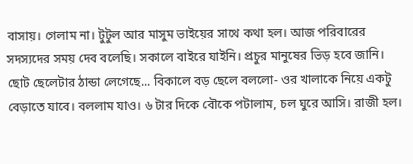বাসায়। গেলাম না। টুটুল আর মাসুম ভাইয়ের সাথে কথা হল। আজ পরিবারের সদস্যদের সময় দেব বলেছি। সকালে বাইরে যাইনি। প্রচুর মানুষের ভিড় হবে জানি। ছোট ছেলেটার ঠান্ডা লেগেছে... বিকালে বড় ছেলে বললো- ওর খালাকে নিয়ে একটু বেড়াতে যাবে। বললাম যাও। ৬ টার দিকে বৌকে পটালাম, চল ঘুরে আসি। রাজী হল।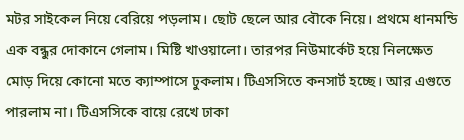মটর সাইকেল নিয়ে বেরিয়ে পড়লাম। ছোট ছেলে আর বৌকে নিয়ে। প্রথমে ধানমন্ডি এক বন্ধুর দোকানে গেলাম। মিষ্টি খাওয়ালো। তারপর নিউমার্কেট হয়ে নিলক্ষেত মোড় দিয়ে কোনো মতে ক্যাম্পাসে ঢুকলাম। টিএসসিতে কনসার্ট হচ্ছে। আর এগুতে পারলাম না। টিএসসিকে বায়ে রেখে ঢাকা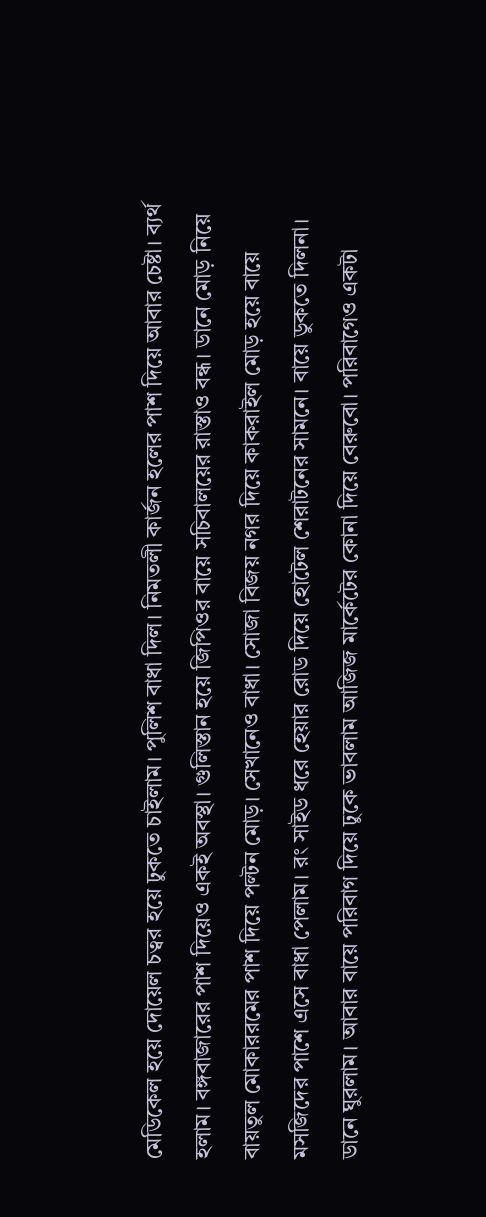মেডিকেল হয়ে দোয়েল চত্বর হয়ে ঢুকতে চাইলাম। পুলিশ বাধা দিল। নিমতলী কার্জন হলের পাশ দিয়ে আবার চেষ্টা। ব্যর্থ হলাম। বঙ্গবাজারের পাশ দিয়েও একই অবস্থা। গুলিস্তান হয়ে জিপিওর বায়ে সচিবালয়ের রাস্তাও বন্ধ। ডানে মোড় নিয়ে বায়তুল মোকাররমের পাশ দিয়ে পল্টন মোড়। সেখানেও বাধা। সোজা বিজয় নগর দিয়ে কাকরাইল মোড় হয়ে বায়ে মসজিদের পাশে এসে বাধা পেলাম। রং সাইড ধরে হেয়ার রোড দিয়ে হোটেল শেরাটনের সামনে। বায়ে ডুকতে দিলনা। ডানে ঘুরলাম। আবার বায়ে পরিবাগ দিয়ে ঢুকে ভাবলাম আজিজ মার্কেটের কোনা দিয়ে বেরুবো। পরিবাগেও একটা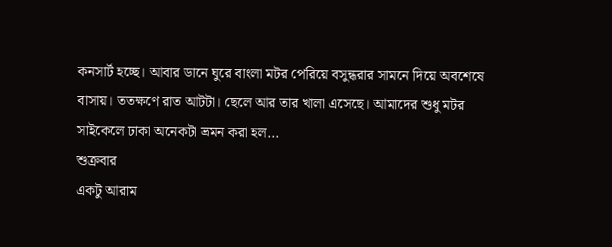কনসার্ট হচ্ছে। আবার ডানে ঘুরে বাংলা মটর পেরিয়ে বসুন্ধরার সামনে দিয়ে অবশেষে বাসায়। ততক্ষণে রাত আটটা। ছেলে আর তার খালা এসেছে। আমাদের শুধু মটর সাইকেলে ঢাকা অনেকটা ভ্রমন করা হল...
শুক্রবার
একটু আরাম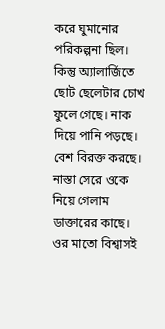করে ঘুমানোর পরিকল্পনা ছিল। কিন্তু অ্যালার্জিতে ছোট ছেলেটার চোখ ফুলে গেছে। নাক দিয়ে পানি পড়ছে। বেশ বিরক্ত করছে। নাস্তা সেরে ওকে নিয়ে গেলাম ডাক্তারের কাছে। ওর মাতো বিশ্বাসই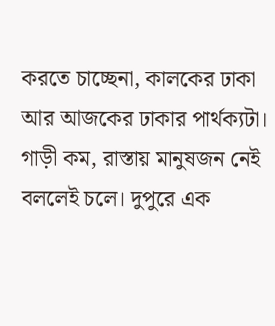করতে চাচ্ছেনা, কালকের ঢাকা আর আজকের ঢাকার পার্থক্যটা। গাড়ী কম, রাস্তায় মানুষজন নেই বললেই চলে। দুপুরে এক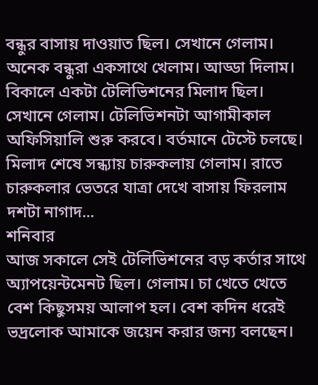বন্ধুর বাসায় দাওয়াত ছিল। সেখানে গেলাম। অনেক বন্ধুরা একসাথে খেলাম। আড্ডা দিলাম। বিকালে একটা টেলিভিশনের মিলাদ ছিল। সেখানে গেলাম। টেলিভিশনটা আগামীকাল অফিসিয়ালি শুরু করবে। বর্তমানে টেস্টে চলছে। মিলাদ শেষে সন্ধ্যায় চারুকলায় গেলাম। রাতে চারুকলার ভেতরে যাত্রা দেখে বাসায় ফিরলাম দশটা নাগাদ...
শনিবার
আজ সকালে সেই টেলিভিশনের বড় কর্তার সাথে অ্যাপয়েন্টমেনট ছিল। গেলাম। চা খেতে খেতে বেশ কিছুসময় আলাপ হল। বেশ কদিন ধরেই ভদ্রলোক আমাকে জয়েন করার জন্য বলছেন।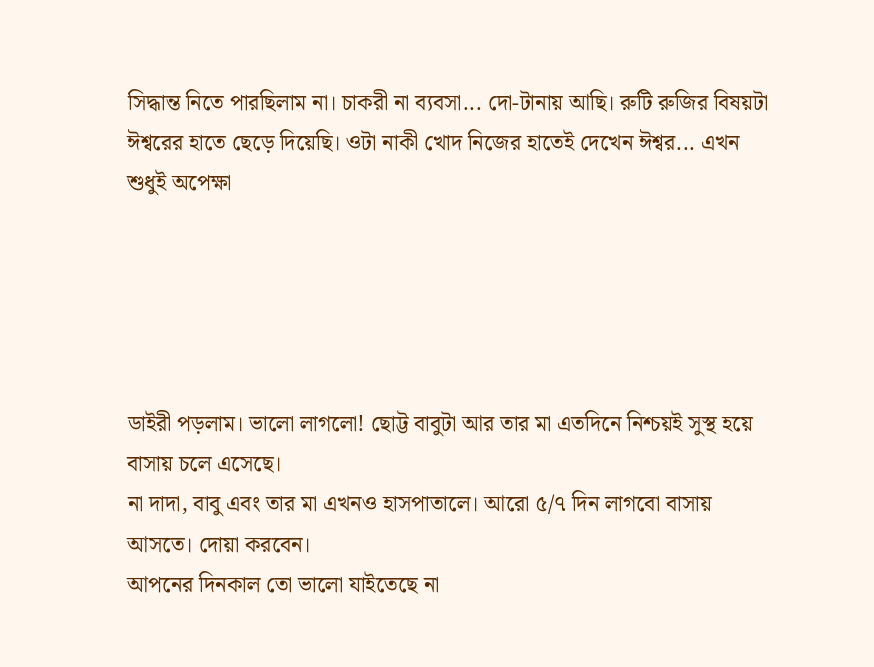সিদ্ধান্ত নিতে পারছিলাম না। চাকরী না ব্যবসা... দো-টানায় আছি। রুটি রুজির বিষয়টা ঈশ্বরের হাতে ছেড়ে দিয়েছি। ওটা নাকী খোদ নিজের হাতেই দেখেন ঈশ্বর... এখন শুধুই অপেক্ষা





ডাইরী পড়লাম। ভালো লাগলো! ছোট্ট বাবুটা আর তার মা এতদিনে নিশ্চয়ই সুস্থ হয়ে বাসায় চলে এসেছে।
না দাদা, বাবু এবং তার মা এখনও হাসপাতালে। আরো ৫/৭ দিন লাগবো বাসায় আসতে। দোয়া করবেন।
আপনের দিনকাল তো ভালো যাইতেছে না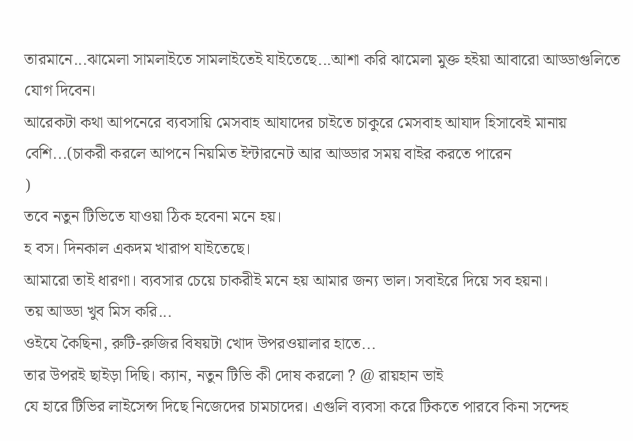তারমানে...ঝামেলা সামলাইতে সামলাইতেই যাইতেছে...আশা করি ঝামেলা মুক্ত হইয়া আবারো আড্ডাগুলিতে যোগ দিবেন।
আরেকটা কথা আপনেরে ব্যবসায়ি মেসবাহ আযাদের চাইতে চাকুরে মেসবাহ আযাদ হিসাবেই মানায় বেশি...(চাকরী করলে আপনে নিয়মিত ইন্টারনেট আর আড্ডার সময় বাইর করতে পারেন
)
তবে নতুন টিভিতে যাওয়া ঠিক হবেনা মনে হয়।
হ বস। দিনকাল একদম খারাপ যাইতেছে।
আমারো তাই ধারণা। ব্যবসার চেয়ে চাকরীই মনে হয় আমার জন্য ভাল। সবাইরে দিয়ে সব হয়না।
তয় আড্ডা খুব মিস করি...
ওইযে কৈছিনা, রুটি-রুজির বিষয়টা খোদ উপরওয়ালার হাতে...
তার উপরই ছাইড়া দিছি। ক্যান, নতুন টিভি কী দোষ করলো ? @ রায়হান ভাই
যে হারে টিভির লাইসেন্স দিছে নিজেদের চামচাদের। এগুলি ব্যবসা করে টিকতে পারবে কিনা সন্দেহ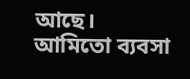আছে।
আমিতো ব্যবসা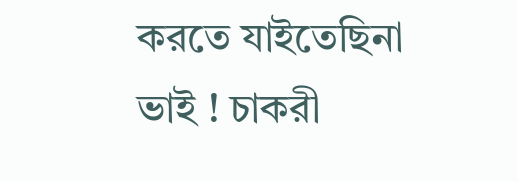করতে যাইতেছিনা ভাই ! চাকরী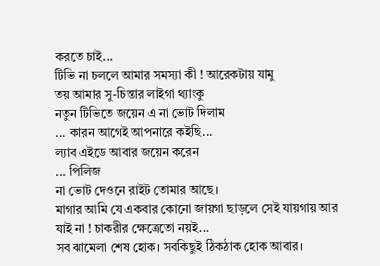করতে চাই...
টিভি না চললে আমার সমস্যা কী ! আরেকটায় যামু
তয় আমার সু-চিন্তার লাইগা থ্যাংকু
নতুন টিভিতে জয়েন এ না ভোট দিলাম
... কারন আগেই আপনারে কইছি...
ল্যাব এইডে আবার জয়েন করেন
... পিলিজ
না ভোট দেওনে রাইট তোমার আছে।
মাগার আমি যে একবার কোনো জায়গা ছাড়লে সেই যায়গায় আর
যাই না ! চাকরীর ক্ষেত্রেতো নয়ই...
সব ঝামেলা শেষ হোক। সবকিছুই ঠিকঠাক হোক আবার।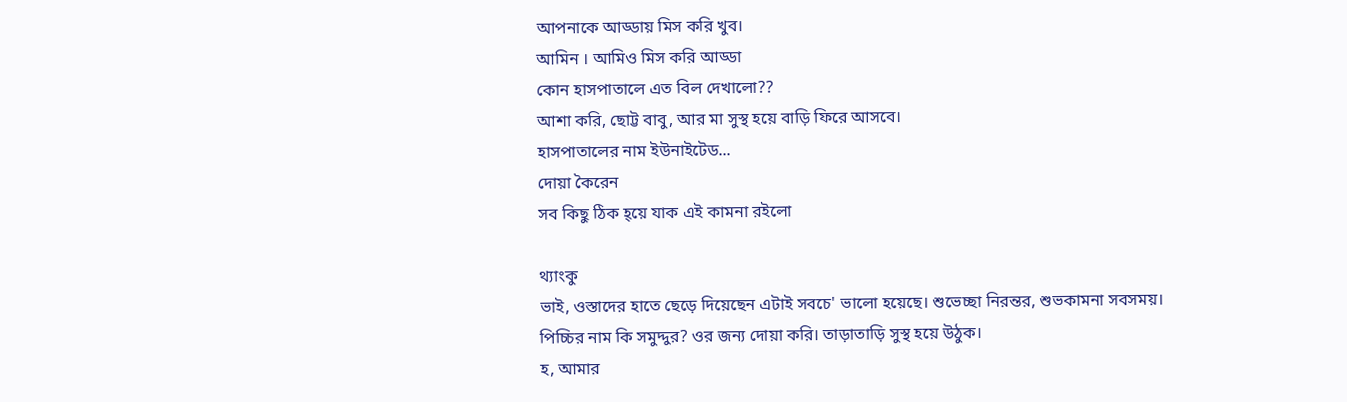আপনাকে আড্ডায় মিস করি খুব।
আমিন । আমিও মিস করি আড্ডা
কোন হাসপাতালে এত বিল দেখালো??
আশা করি, ছোট্ট বাবু, আর মা সুস্থ হয়ে বাড়ি ফিরে আসবে।
হাসপাতালের নাম ইউনাইটেড...
দোয়া কৈরেন
সব কিছু ঠিক হ্য়ে যাক এই কামনা রইলো

থ্যাংকু
ভাই, ওস্তাদের হাতে ছেড়ে দিয়েছেন এটাই সবচে' ভালো হয়েছে। শুভেচ্ছা নিরন্তর, শুভকামনা সবসময়।
পিচ্চির নাম কি সমুদ্দুর? ওর জন্য দোয়া করি। তাড়াতাড়ি সুস্থ হয়ে উঠুক।
হ, আমার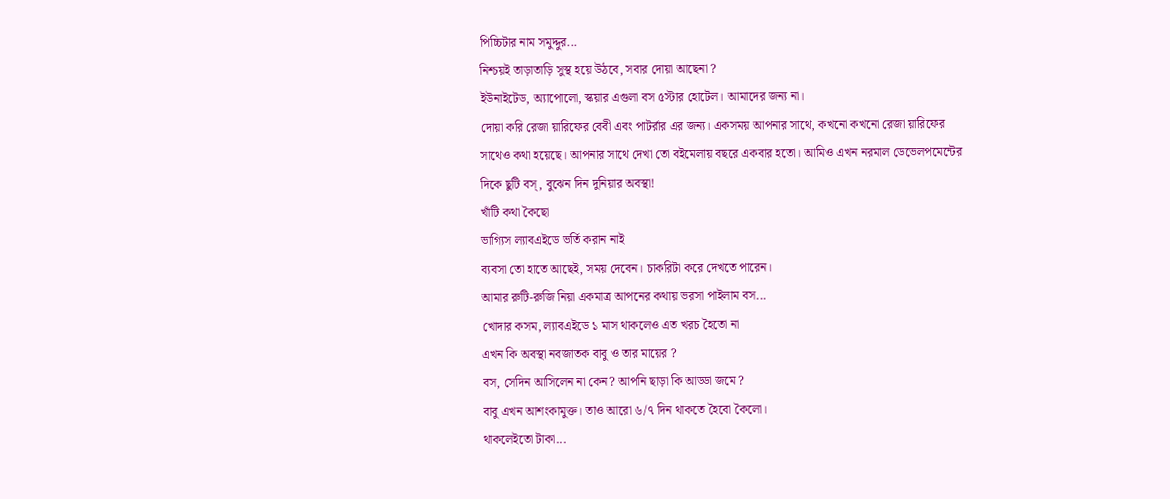পিচ্চিটার নাম সমুদ্দুর...
নিশ্চয়ই তাড়াতাড়ি সুস্থ হয়ে উঠবে, সবার দোয়া আছেনা ?
ইউনাইটেড, অ্যাপোলো, স্কয়ার এগুলা বস ৫স্টার হোটেল। আমাদের জন্য না।
দোয়া করি রেজা য়ারিফের বেবী এবং পাটর্রার এর জন্য। একসময় আপনার সাথে, কখনো কখনো রেজা য়ারিফের সাথেও কথা হয়েছে। আপনার সাথে দেখা তো বইমেলায় বছরে একবার হতো। আমিও এখন নরমাল ডেভেলপমেন্টের দিকে ছুটি বস্, বুঝেন দিন দুনিয়ার অবস্থা!
খাঁটি কথা কৈছো
ভাগ্যিস ল্যাবএইডে ভর্তি করান নাই
ব্যবসা তো হাতে আছেই, সময় দেবেন। চাকরিটা করে দেখতে পারেন।
আমার রুটি-রুজি নিয়া একমাত্র আপনের কথায় ভরসা পাইলাম বস...
খোদার কসম, ল্যাবএইডে ১ মাস থাকলেও এত খরচ হৈতো না
এখন কি অবস্থা নবজাতক বাবু ও তার মায়ের ?
বস, সেদিন আসিলেন না কেন? আপনি ছাড়া কি আড্ডা জমে ?
বাবু এখন আশংকামুক্ত। তাও আরো ৬/৭ দিন থাকতে হৈবো কৈলো।
থাকলেইতো টাকা...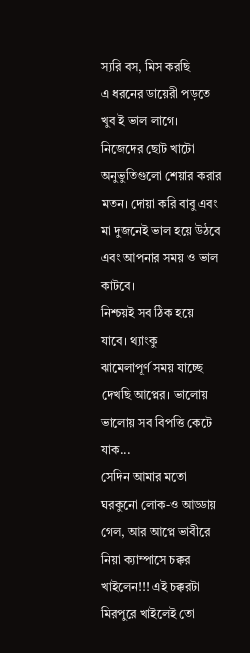স্যরি বস, মিস করছি
এ ধরনের ডায়েরী পড়তে খুব ই ভাল লাগে। নিজেদের ছোট খাটো অনুভুতিগুলো শেয়ার করার মতন। দোয়া করি বাবু এবং মা দুজনেই ভাল হয়ে উঠবে এবং আপনার সময় ও ভাল কাটবে।
নিশ্চয়ই সব ঠিক হয়ে যাবে। থ্যাংকু
ঝামেলাপূর্ণ সময় যাচ্ছে দেখছি আপ্নের। ভালোয় ভালোয় সব বিপত্তি কেটে যাক...
সেদিন আমার মতো ঘরকুনো লোক-ও আড্ডায় গেল, আর আপ্নে ভাবীরে নিয়া ক্যাম্পাসে চক্কর খাইলেন!!! এই চক্করটা মিরপুরে খাইলেই তো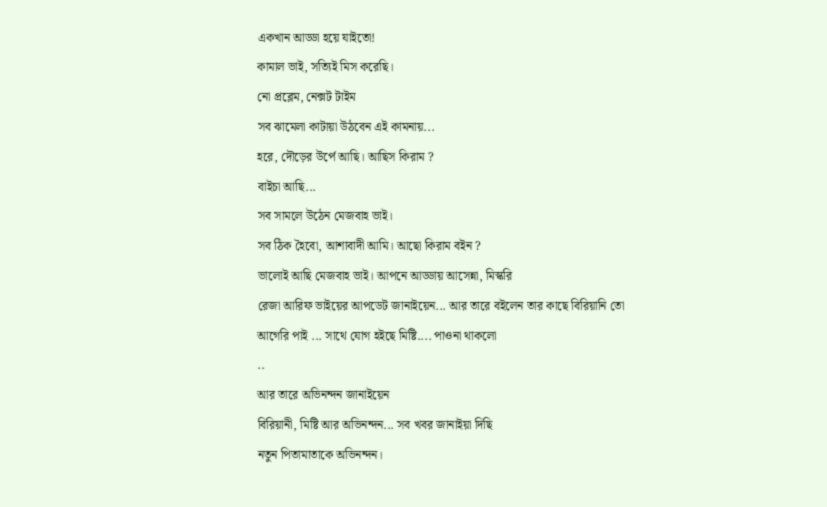একখান আড্ডা হয়ে যাইতো!
কামাল ভাই, সত্যিই মিস করেছি।
নো প্রব্লেম, নেক্সট টাইম
সব ঝামেলা কাটায়া উঠবেন এই কামনায়...
হরে, দৌড়ের উর্পে আছি। আছিস কিরাম ?
বাইচা আছি...
সব সামলে উঠেন মেজবাহ ভাই।
সব ঠিক হৈবো, আশাবাদী আমি। আছো কিরাম বইন ?
ভালোই আছি মেজবাহ ভাই। আপনে আড্ডায় আসেন্না, মিস্করি
রেজা আরিফ ভাইয়ের আপডেট জানাইয়েন... আর তারে বইলেন তার কাছে বিরিয়ানি তো আগেরি পাই ... সাথে যোগ হইছে মিষ্টি.... পাওনা থাকলো
..
আর তারে অভিনন্দন জানাইয়েন
বিরিয়ানী, মিষ্টি আর অভিনন্দন... সব খবর জানাইয়া দিছি
নতুন পিতামাতাকে অভিনন্দন।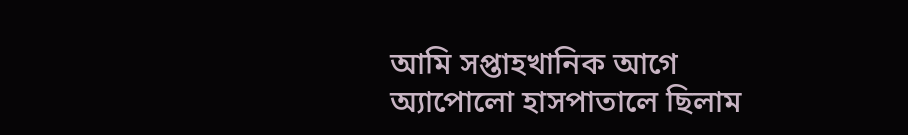আমি সপ্তাহখানিক আগে অ্যাপোলো হাসপাতালে ছিলাম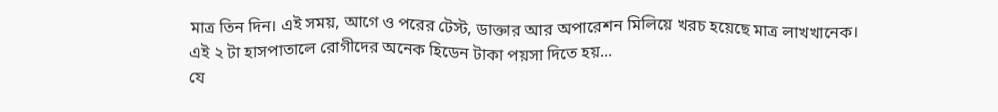মাত্র তিন দিন। এই সময়, আগে ও পরের টেস্ট, ডাক্তার আর অপারেশন মিলিয়ে খরচ হয়েছে মাত্র লাখখানেক।
এই ২ টা হাসপাতালে রোগীদের অনেক হিডেন টাকা পয়সা দিতে হয়...
যে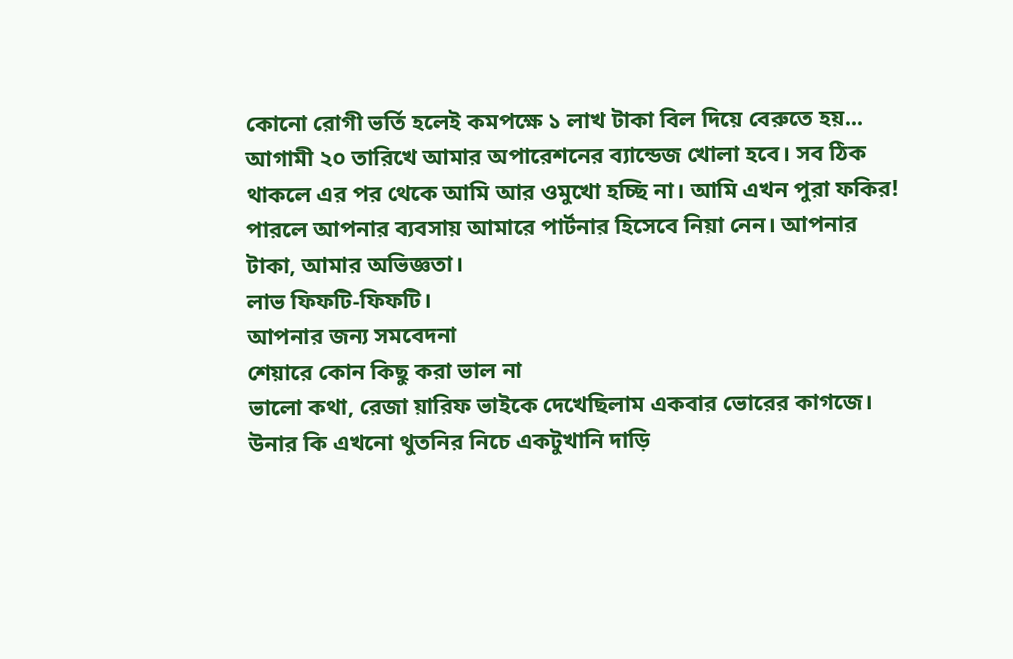কোনো রোগী ভর্তি হলেই কমপক্ষে ১ লাখ টাকা বিল দিয়ে বেরুতে হয়...
আগামী ২০ তারিখে আমার অপারেশনের ব্যান্ডেজ খোলা হবে। সব ঠিক থাকলে এর পর থেকে আমি আর ওমুখো হচ্ছি না। আমি এখন পুরা ফকির! পারলে আপনার ব্যবসায় আমারে পার্টনার হিসেবে নিয়া নেন। আপনার টাকা, আমার অভিজ্ঞতা।
লাভ ফিফটি-ফিফটি।
আপনার জন্য সমবেদনা
শেয়ারে কোন কিছু করা ভাল না
ভালো কথা, রেজা য়ারিফ ভাইকে দেখেছিলাম একবার ভোরের কাগজে। উনার কি এখনো থুতনির নিচে একটুখানি দাড়ি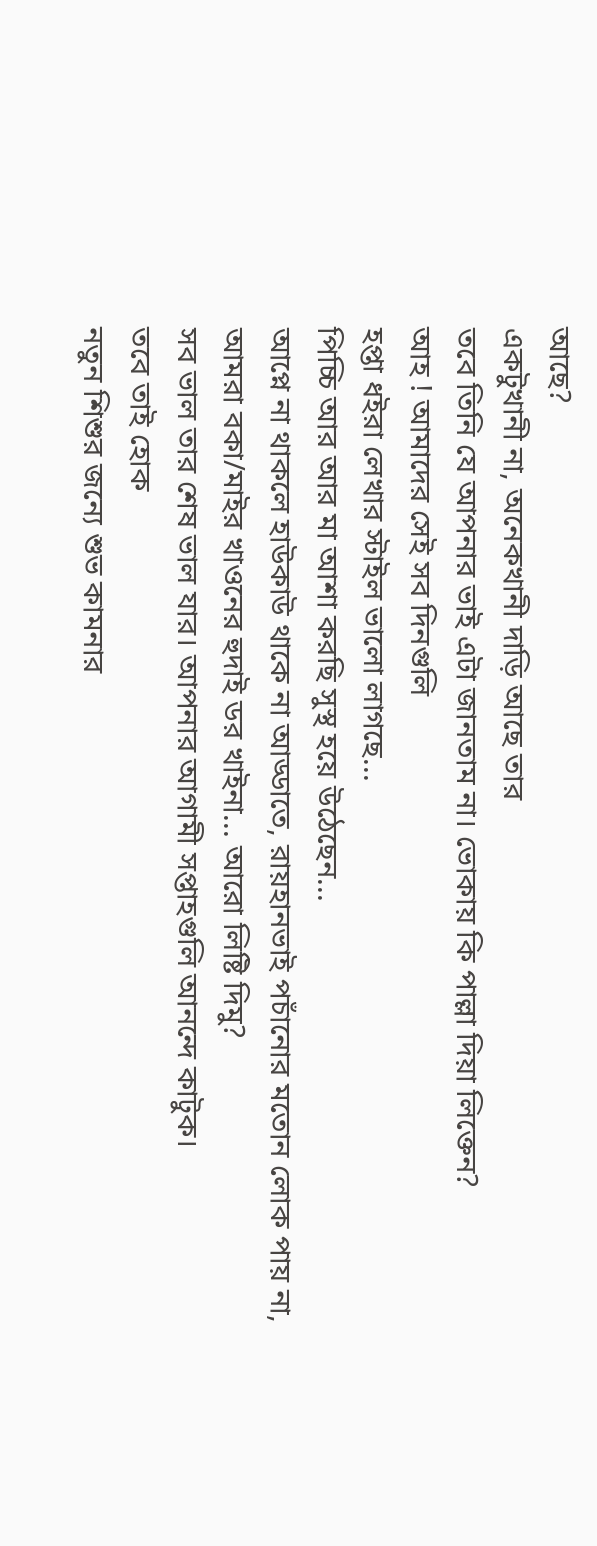আছে?
একটুখানী না, অনেকখানী দাড়ি আছে তার
তবে তিনি যে আপনার ভাই এটা জানতাম না। ভোকায় কি পাল্লা দিয়া লিক্তেন?
আহ ! আমাদের সেই সব দিনগুলি
হপ্তা ধইরা লেখার স্টাইল ভালো লাগছে...
পিচ্চি আর আর মা আশা করছি সুস্থ হয়ে উঠেছেন...
আপ্নে না থাকলে হাউকাউ থাকে না আড্ডাতে, রায়হানভাই পচাঁনোর মতোন লোক পায় না, আমরা বকা/মাইর খাওনের হুদাই ডর খাইনা... আরো লিষ্টি দিমু?
সব ভাল তার শেষ ভাল যার। আপনার আগামী সপ্তাহগুলি আনন্দে কাটুক।
তবে তাই হোক
নতুন শিশুর জন্যে শুভ কামনার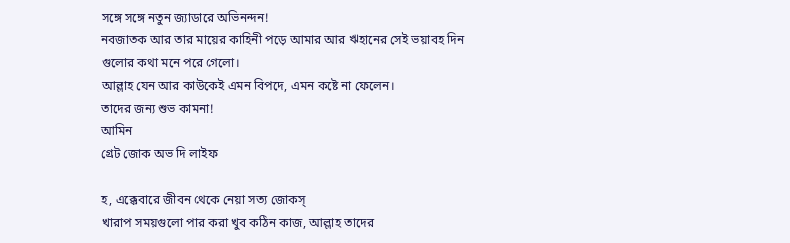সঙ্গে সঙ্গে নতুন জ্যাডারে অভিনন্দন!
নবজাতক আর তার মায়ের কাহিনী পড়ে আমার আর ঋহানের সেই ভয়াবহ দিন গুলোর কথা মনে পরে গেলো।
আল্লাহ যেন আর কাউকেই এমন বিপদে, এমন কষ্টে না ফেলেন।
তাদের জন্য শুভ কামনা!
আমিন
গ্রেট জোক অভ দি লাইফ

হ, এক্কেবারে জীবন থেকে নেয়া সত্য জোকস্
খারাপ সময়গুলো পার করা খুব কঠিন কাজ, আল্লাহ তাদের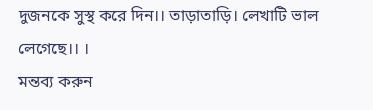দুজনকে সুস্থ করে দিন।। তাড়াতাড়ি। লেখাটি ভাল লেগেছে।। ।
মন্তব্য করুন